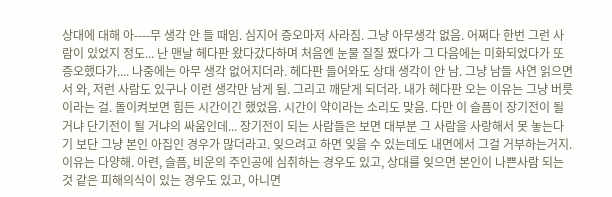상대에 대해 아----무 생각 안 들 때임. 심지어 증오마저 사라짐. 그냥 아무생각 없음. 어쩌다 한번 그런 사람이 있었지 정도... 난 맨날 헤다판 왔다갔다하며 처음엔 눈물 질질 짰다가 그 다음에는 미화되었다가 또 증오했다가.... 나중에는 아무 생각 없어지더라. 헤다판 들어와도 상대 생각이 안 남. 그냥 남들 사연 읽으면서 와, 저런 사람도 있구나 이런 생각만 남게 됨. 그리고 깨닫게 되더라. 내가 헤다판 오는 이유는 그냥 버릇이라는 걸. 돌이켜보면 힘든 시간이긴 했었음. 시간이 약이라는 소리도 맞음. 다만 이 슬픔이 장기전이 될 거냐 단기전이 될 거냐의 싸움인데... 장기전이 되는 사람들은 보면 대부분 그 사람을 사랑해서 못 놓는다기 보단 그냥 본인 아집인 경우가 많더라고. 잊으려고 하면 잊을 수 있는데도 내면에서 그걸 거부하는거지. 이유는 다양해. 아련, 슬픔, 비운의 주인공에 심취하는 경우도 있고, 상대를 잊으면 본인이 나쁜사람 되는 것 같은 피해의식이 있는 경우도 있고, 아니면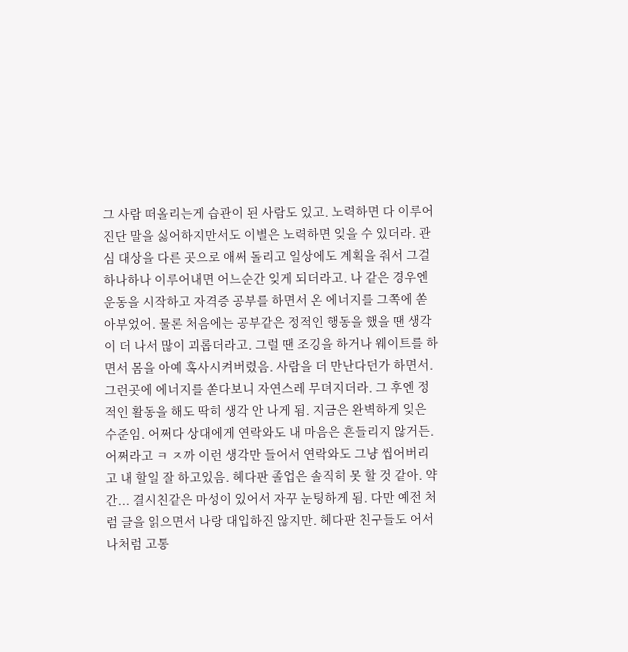그 사람 떠올리는게 습관이 된 사람도 있고. 노력하면 다 이루어진단 말을 싫어하지만서도 이별은 노력하면 잊을 수 있더라. 관심 대상을 다른 곳으로 애써 돌리고 일상에도 계획을 줘서 그걸 하나하나 이루어내면 어느순간 잊게 되더라고. 나 같은 경우엔 운동을 시작하고 자격증 공부를 하면서 온 에너지를 그쪽에 쏟아부었어. 물론 처음에는 공부같은 정적인 행동을 했을 땐 생각이 더 나서 많이 괴롭더라고. 그럴 땐 조깅을 하거나 웨이트를 하면서 몸을 아예 혹사시켜버렸음. 사람을 더 만난다던가 하면서. 그런곳에 에너지를 쏟다보니 자연스레 무뎌지더라. 그 후엔 정적인 활동을 해도 딱히 생각 안 나게 됨. 지금은 완벽하게 잊은 수준임. 어쩌다 상대에게 연락와도 내 마음은 흔들리지 않거든. 어쩌라고 ㅋ ㅈ까 이런 생각만 들어서 연락와도 그냥 씹어버리고 내 할일 잘 하고있음. 헤다판 졸업은 솔직히 못 할 것 같아. 약간... 결시친같은 마성이 있어서 자꾸 눈팅하게 됨. 다만 예전 처럼 글을 읽으면서 나랑 대입하진 않지만. 헤다판 친구들도 어서 나처럼 고통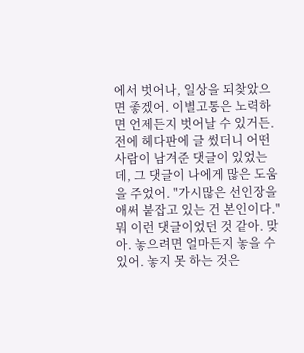에서 벗어나, 일상을 되찾았으면 좋겠어. 이별고통은 노력하면 언제든지 벗어날 수 있거든. 전에 헤다판에 글 썼더니 어떤 사람이 남겨준 댓글이 있었는데, 그 댓글이 나에게 많은 도움을 주었어. "가시많은 선인장을 애써 붙잡고 있는 건 본인이다." 뭐 이런 댓글이었던 것 같아. 맞아. 놓으려면 얼마든지 놓을 수 있어. 놓지 못 하는 것은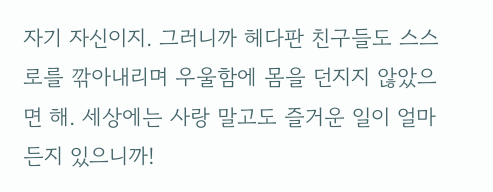자기 자신이지. 그러니까 헤다판 친구들도 스스로를 깎아내리며 우울함에 몸을 던지지 않았으면 해. 세상에는 사랑 말고도 즐거운 일이 얼마든지 있으니까!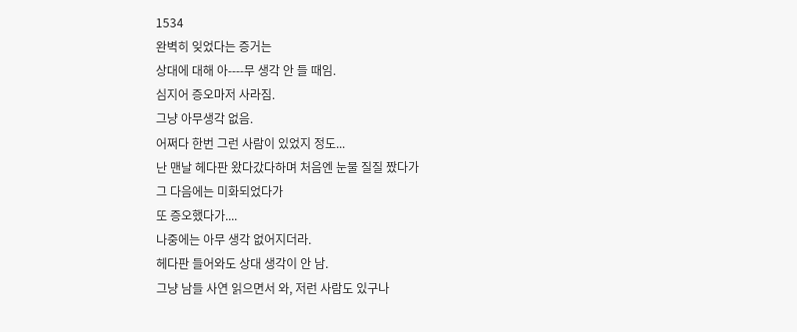1534
완벽히 잊었다는 증거는
상대에 대해 아----무 생각 안 들 때임.
심지어 증오마저 사라짐.
그냥 아무생각 없음.
어쩌다 한번 그런 사람이 있었지 정도...
난 맨날 헤다판 왔다갔다하며 처음엔 눈물 질질 짰다가
그 다음에는 미화되었다가
또 증오했다가....
나중에는 아무 생각 없어지더라.
헤다판 들어와도 상대 생각이 안 남.
그냥 남들 사연 읽으면서 와, 저런 사람도 있구나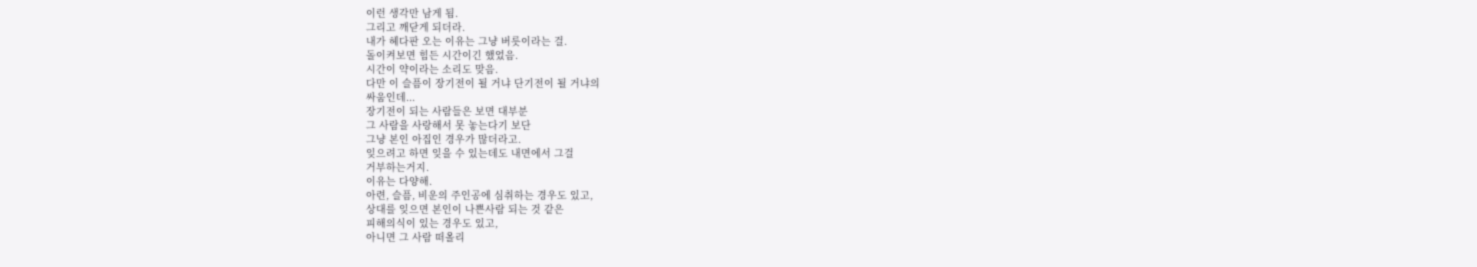이런 생각만 남게 됨.
그리고 깨닫게 되더라.
내가 헤다판 오는 이유는 그냥 버릇이라는 걸.
돌이켜보면 힘든 시간이긴 했었음.
시간이 약이라는 소리도 맞음.
다만 이 슬픔이 장기전이 될 거냐 단기전이 될 거냐의
싸움인데...
장기전이 되는 사람들은 보면 대부분
그 사람을 사랑해서 못 놓는다기 보단
그냥 본인 아집인 경우가 많더라고.
잊으려고 하면 잊을 수 있는데도 내면에서 그걸
거부하는거지.
이유는 다양해.
아련, 슬픔, 비운의 주인공에 심취하는 경우도 있고,
상대를 잊으면 본인이 나쁜사람 되는 것 같은
피해의식이 있는 경우도 있고,
아니면 그 사람 떠올리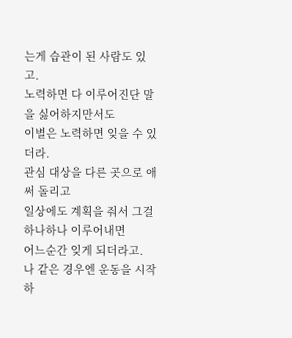는게 습관이 된 사람도 있고.
노력하면 다 이루어진단 말을 싫어하지만서도
이별은 노력하면 잊을 수 있더라.
관심 대상을 다른 곳으로 애써 돌리고
일상에도 계획을 줘서 그걸 하나하나 이루어내면
어느순간 잊게 되더라고.
나 같은 경우엔 운동을 시작하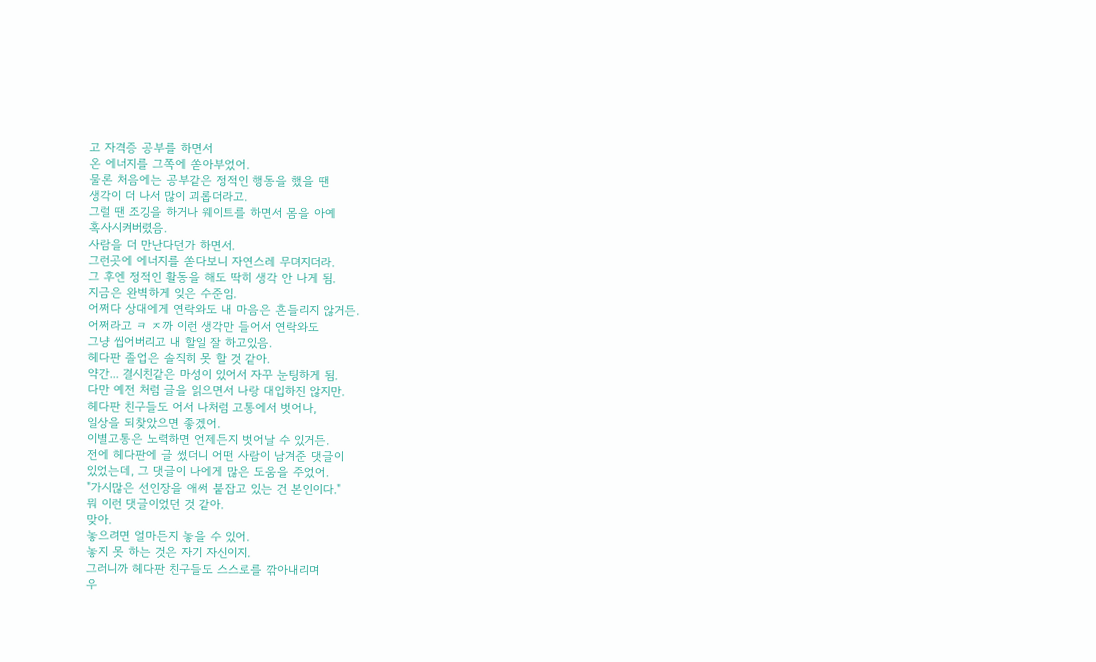고 자격증 공부를 하면서
온 에너지를 그쪽에 쏟아부었어.
물론 처음에는 공부같은 정적인 행동을 했을 땐
생각이 더 나서 많이 괴롭더라고.
그럴 땐 조깅을 하거나 웨이트를 하면서 몸을 아예
혹사시켜버렸음.
사람을 더 만난다던가 하면서.
그런곳에 에너지를 쏟다보니 자연스레 무뎌지더라.
그 후엔 정적인 활동을 해도 딱히 생각 안 나게 됨.
지금은 완벽하게 잊은 수준임.
어쩌다 상대에게 연락와도 내 마음은 흔들리지 않거든.
어쩌라고 ㅋ ㅈ까 이런 생각만 들어서 연락와도
그냥 씹어버리고 내 할일 잘 하고있음.
헤다판 졸업은 솔직히 못 할 것 같아.
약간... 결시친같은 마성이 있어서 자꾸 눈팅하게 됨.
다만 예전 처럼 글을 읽으면서 나랑 대입하진 않지만.
헤다판 친구들도 어서 나처럼 고통에서 벗어나,
일상을 되찾았으면 좋겠어.
이별고통은 노력하면 언제든지 벗어날 수 있거든.
전에 헤다판에 글 썼더니 어떤 사람이 남겨준 댓글이
있었는데, 그 댓글이 나에게 많은 도움을 주었어.
"가시많은 선인장을 애써 붙잡고 있는 건 본인이다."
뭐 이런 댓글이었던 것 같아.
맞아.
놓으려면 얼마든지 놓을 수 있어.
놓지 못 하는 것은 자기 자신이지.
그러니까 헤다판 친구들도 스스로를 깎아내리며
우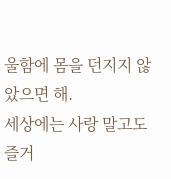울함에 몸을 던지지 않았으면 해.
세상에는 사랑 말고도 즐거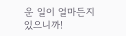운 일이 얼마든지 있으니까!